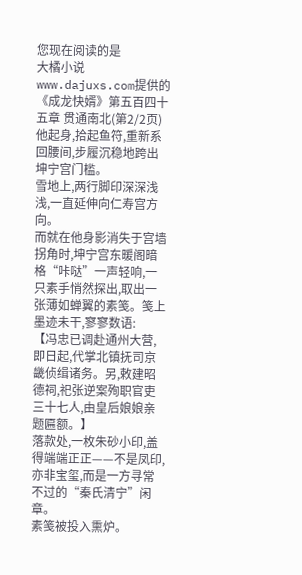您现在阅读的是
大橘小说www.dajuxs.com提供的《成龙快婿》第五百四十五章 贯通南北(第2/2页)
他起身,拾起鱼符,重新系回腰间,步履沉稳地跨出坤宁宫门槛。
雪地上,两行脚印深深浅浅,一直延伸向仁寿宫方向。
而就在他身影消失于宫墙拐角时,坤宁宫东暖阁暗格“咔哒”一声轻响,一只素手悄然探出,取出一张薄如蝉翼的素笺。笺上墨迹未干,寥寥数语:
【冯忠已调赴通州大营,即日起,代掌北镇抚司京畿侦缉诸务。另,敕建昭德祠,祀张逆案殉职官吏三十七人,由皇后娘娘亲题匾额。】
落款处,一枚朱砂小印,盖得端端正正——不是凤印,亦非宝玺,而是一方寻常不过的“秦氏清宁”闲章。
素笺被投入熏炉。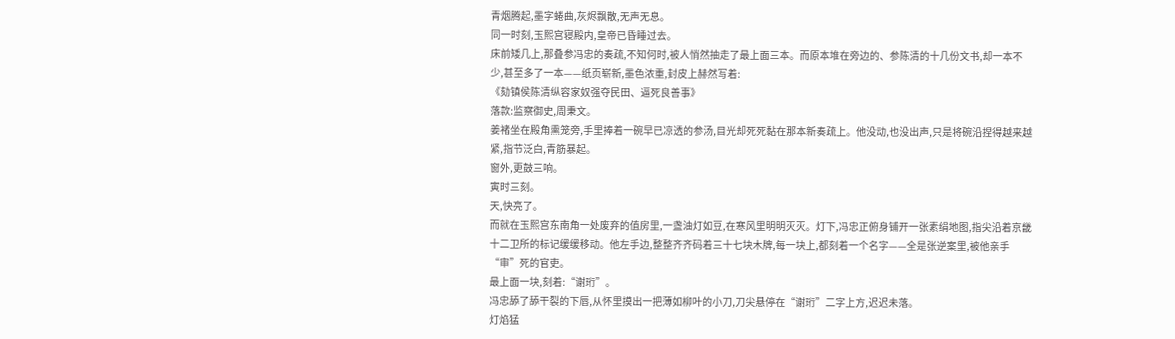青烟腾起,墨字蜷曲,灰烬飘散,无声无息。
同一时刻,玉熙宫寝殿内,皇帝已昏睡过去。
床前矮几上,那叠参冯忠的奏疏,不知何时,被人悄然抽走了最上面三本。而原本堆在旁边的、参陈清的十几份文书,却一本不少,甚至多了一本——纸页崭新,墨色浓重,封皮上赫然写着:
《劾镇侯陈清纵容家奴强夺民田、逼死良善事》
落款:监察御史,周秉文。
姜褚坐在殿角熏笼旁,手里捧着一碗早已凉透的参汤,目光却死死黏在那本新奏疏上。他没动,也没出声,只是将碗沿捏得越来越紧,指节泛白,青筋暴起。
窗外,更鼓三响。
寅时三刻。
天,快亮了。
而就在玉熙宫东南角一处废弃的值房里,一盏油灯如豆,在寒风里明明灭灭。灯下,冯忠正俯身铺开一张素绢地图,指尖沿着京畿十二卫所的标记缓缓移动。他左手边,整整齐齐码着三十七块木牌,每一块上,都刻着一个名字——全是张逆案里,被他亲手“审”死的官吏。
最上面一块,刻着:“谢珩”。
冯忠舔了舔干裂的下唇,从怀里摸出一把薄如柳叶的小刀,刀尖悬停在“谢珩”二字上方,迟迟未落。
灯焰猛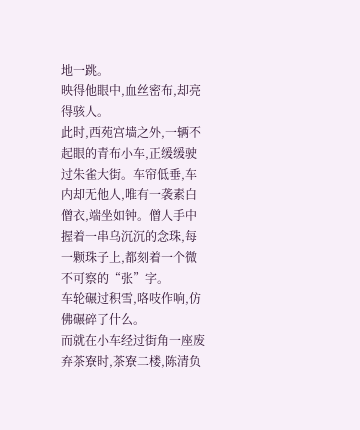地一跳。
映得他眼中,血丝密布,却亮得骇人。
此时,西苑宫墙之外,一辆不起眼的青布小车,正缓缓驶过朱雀大街。车帘低垂,车内却无他人,唯有一袭素白僧衣,端坐如钟。僧人手中握着一串乌沉沉的念珠,每一颗珠子上,都刻着一个微不可察的“张”字。
车轮碾过积雪,咯吱作响,仿佛碾碎了什么。
而就在小车经过街角一座废弃茶寮时,茶寮二楼,陈清负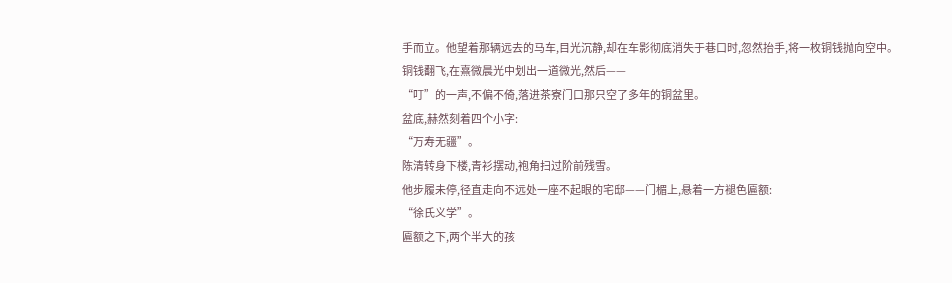手而立。他望着那辆远去的马车,目光沉静,却在车影彻底消失于巷口时,忽然抬手,将一枚铜钱抛向空中。
铜钱翻飞,在熹微晨光中划出一道微光,然后——
“叮”的一声,不偏不倚,落进茶寮门口那只空了多年的铜盆里。
盆底,赫然刻着四个小字:
“万寿无疆”。
陈清转身下楼,青衫摆动,袍角扫过阶前残雪。
他步履未停,径直走向不远处一座不起眼的宅邸——门楣上,悬着一方褪色匾额:
“徐氏义学”。
匾额之下,两个半大的孩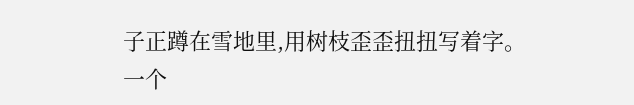子正蹲在雪地里,用树枝歪歪扭扭写着字。
一个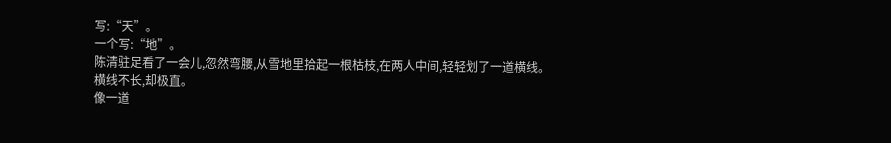写:“天”。
一个写:“地”。
陈清驻足看了一会儿,忽然弯腰,从雪地里拾起一根枯枝,在两人中间,轻轻划了一道横线。
横线不长,却极直。
像一道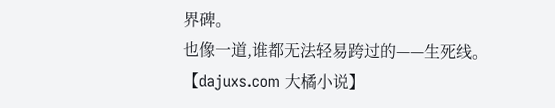界碑。
也像一道,谁都无法轻易跨过的——生死线。
【dajuxs.com 大橘小说】